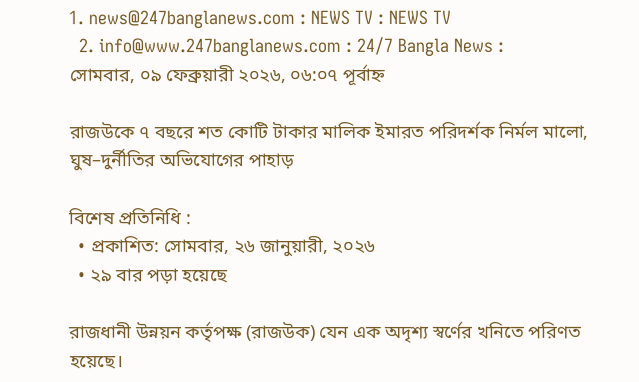1. news@247banglanews.com : NEWS TV : NEWS TV
  2. info@www.247banglanews.com : 24/7 Bangla News :
সোমবার, ০৯ ফেব্রুয়ারী ২০২৬, ০৬:০৭ পূর্বাহ্ন

রাজউকে ৭ বছরে শত কোটি টাকার মালিক ইমারত পরিদর্শক নির্মল মালো, ঘুষ–দুর্নীতির অভিযোগের পাহাড়

বিশেষ প্রতিনিধি :
  • প্রকাশিত: সোমবার, ২৬ জানুয়ারী, ২০২৬
  • ২৯ বার পড়া হয়েছে

রাজধানী উন্নয়ন কর্তৃপক্ষ (রাজউক) যেন এক অদৃশ্য স্বর্ণের খনিতে পরিণত হয়েছে।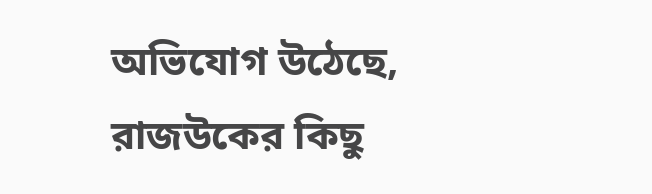অভিযোগ উঠেছে, রাজউকের কিছু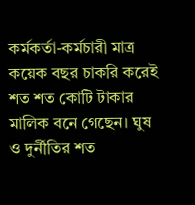কর্মকর্তা-কর্মচারী মাত্র কয়েক বছর চাকরি করেই শত শত কোটি টাকার মালিক বনে গেছেন। ঘুষ ও দুর্নীতির শত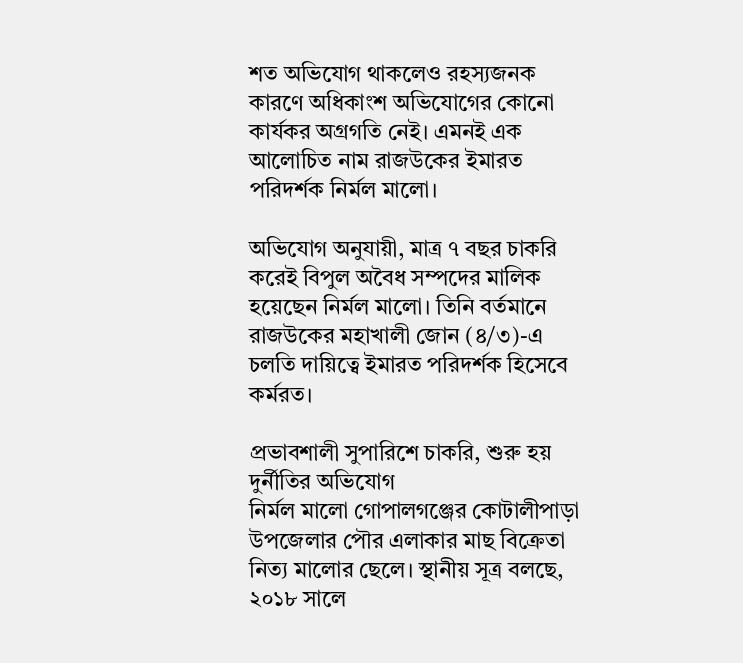শত অভিযোগ থাকলেও রহস্যজনক কারণে অধিকাংশ অভিযোগের কোনো কার্যকর অগ্রগতি নেই। এমনই এক আলোচিত নাম রাজউকের ইমারত পরিদর্শক নির্মল মালো।

অভিযোগ অনুযায়ী, মাত্র ৭ বছর চাকরি করেই বিপুল অবৈধ সম্পদের মালিক হয়েছেন নির্মল মালো। তিনি বর্তমানে রাজউকের মহাখালী জোন (৪/৩)-এ চলতি দায়িত্বে ইমারত পরিদর্শক হিসেবে কর্মরত।

প্রভাবশালী সুপারিশে চাকরি, শুরু হয় দুর্নীতির অভিযোগ
নির্মল মালো গোপালগঞ্জের কোটালীপাড়া উপজেলার পৌর এলাকার মাছ বিক্রেতা নিত্য মালোর ছেলে। স্থানীয় সূত্র বলছে, ২০১৮ সালে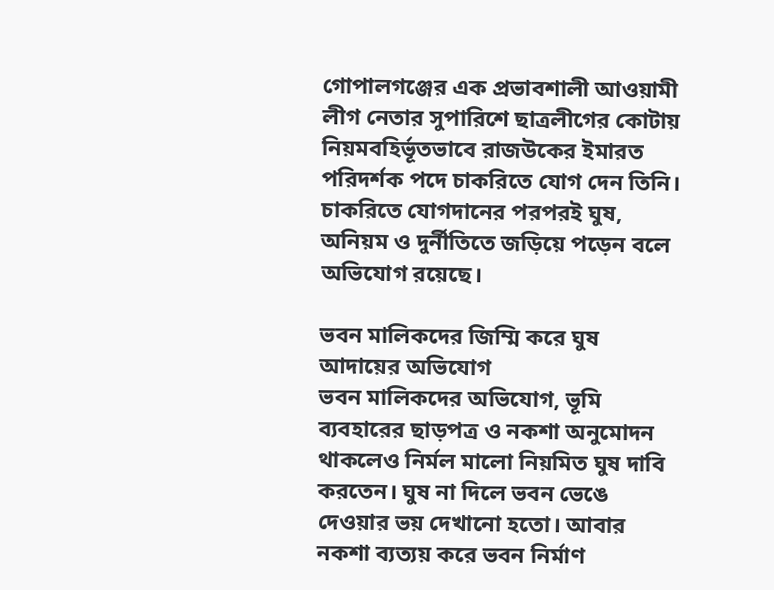গোপালগঞ্জের এক প্রভাবশালী আওয়ামী লীগ নেতার সুপারিশে ছাত্রলীগের কোটায় নিয়মবহির্ভূতভাবে রাজউকের ইমারত পরিদর্শক পদে চাকরিতে যোগ দেন তিনি। চাকরিতে যোগদানের পরপরই ঘুষ, অনিয়ম ও দুর্নীতিতে জড়িয়ে পড়েন বলে অভিযোগ রয়েছে।

ভবন মালিকদের জিম্মি করে ঘুষ আদায়ের অভিযোগ
ভবন মালিকদের অভিযোগ, ভূমি ব্যবহারের ছাড়পত্র ও নকশা অনুমোদন থাকলেও নির্মল মালো নিয়মিত ঘুষ দাবি করতেন। ঘুষ না দিলে ভবন ভেঙে দেওয়ার ভয় দেখানো হতো। আবার নকশা ব্যত্যয় করে ভবন নির্মাণ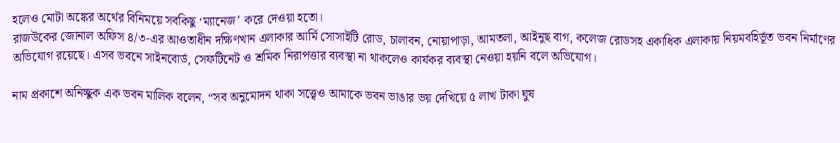হলেও মোটা অঙ্কের অর্থের বিনিময়ে সবকিছু ‘ম্যানেজ’ করে দেওয়া হতো।
রাজউকের জোনাল অফিস ৪/৩-এর আওতাধীন দক্ষিণখান এলাকার আর্মি সোসাইটি রোড, চালাবন, নোয়াপাড়া, আমতলা, আইনুছ বাগ, কলেজ রোডসহ একাধিক এলাকায় নিয়মবহির্ভূত ভবন নির্মাণের অভিযোগ রয়েছে। এসব ভবনে সাইনবোর্ড, সেফটিনেট ও শ্রমিক নিরাপত্তার ব্যবস্থা না থাকলেও কার্যকর ব্যবস্থা নেওয়া হয়নি বলে অভিযোগ।

নাম প্রকাশে অনিচ্ছুক এক ভবন মালিক বলেন, “সব অনুমোদন থাকা সত্ত্বেও আমাকে ভবন ভাঙার ভয় দেখিয়ে ৫ লাখ টাকা ঘুষ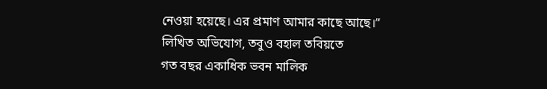নেওয়া হয়েছে। এর প্রমাণ আমার কাছে আছে।”
লিখিত অভিযোগ, তবুও বহাল তবিয়তে
গত বছর একাধিক ভবন মালিক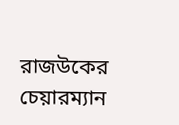রাজউকের চেয়ারম্যান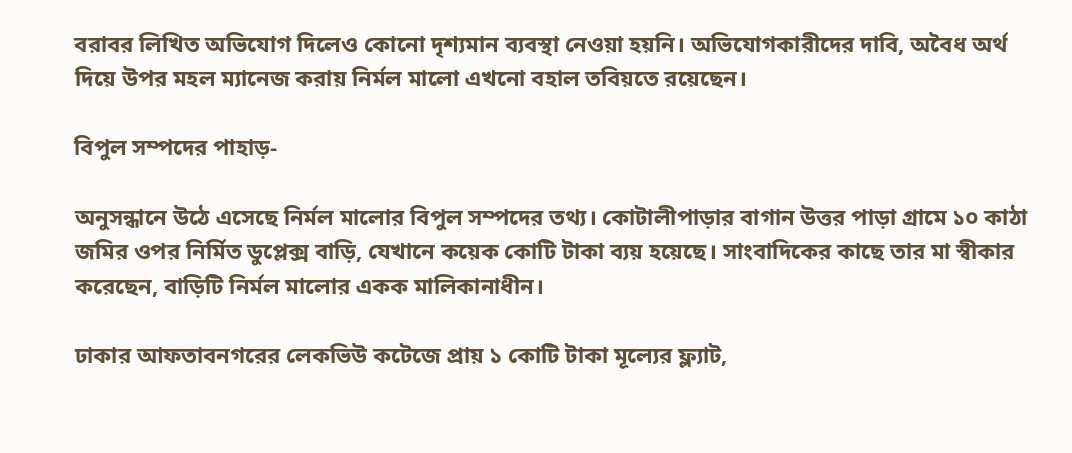বরাবর লিখিত অভিযোগ দিলেও কোনো দৃশ্যমান ব্যবস্থা নেওয়া হয়নি। অভিযোগকারীদের দাবি, অবৈধ অর্থ দিয়ে উপর মহল ম্যানেজ করায় নির্মল মালো এখনো বহাল তবিয়তে রয়েছেন।

বিপুল সম্পদের পাহাড়-

অনুসন্ধানে উঠে এসেছে নির্মল মালোর বিপুল সম্পদের তথ্য। কোটালীপাড়ার বাগান উত্তর পাড়া গ্রামে ১০ কাঠা জমির ওপর নির্মিত ডুপ্লেক্স বাড়ি, যেখানে কয়েক কোটি টাকা ব্যয় হয়েছে। সাংবাদিকের কাছে তার মা স্বীকার করেছেন, বাড়িটি নির্মল মালোর একক মালিকানাধীন।

ঢাকার আফতাবনগরের লেকভিউ কটেজে প্রায় ১ কোটি টাকা মূল্যের ফ্ল্যাট,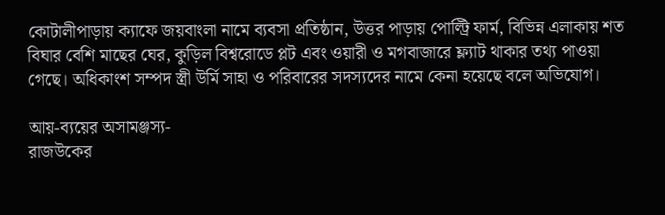কোটালীপাড়ায় ক্যাফে জয়বাংলা নামে ব্যবসা প্রতিষ্ঠান, উত্তর পাড়ায় পোল্ট্রি ফার্ম, বিভিন্ন এলাকায় শত বিঘার বেশি মাছের ঘের, কুড়িল বিশ্বরোডে প্লট এবং ওয়ারী ও মগবাজারে ফ্ল্যাট থাকার তথ্য পাওয়া গেছে। অধিকাংশ সম্পদ স্ত্রী উর্মি সাহা ও পরিবারের সদস্যদের নামে কেনা হয়েছে বলে অভিযোগ।

আয়-ব্যয়ের অসামঞ্জস্য-
রাজউকের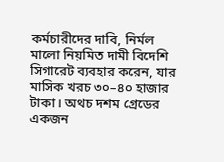কর্মচারীদের দাবি, নির্মল মালো নিয়মিত দামী বিদেশি সিগারেট ব্যবহার করেন, যার মাসিক খরচ ৩০–৪০ হাজার টাকা। অথচ দশম গ্রেডের একজন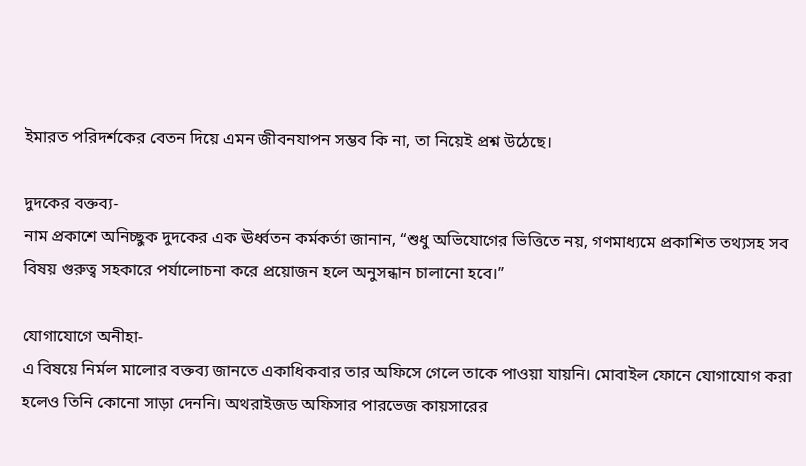ইমারত পরিদর্শকের বেতন দিয়ে এমন জীবনযাপন সম্ভব কি না, তা নিয়েই প্রশ্ন উঠেছে।

দুদকের বক্তব্য-
নাম প্রকাশে অনিচ্ছুক দুদকের এক ঊর্ধ্বতন কর্মকর্তা জানান, “শুধু অভিযোগের ভিত্তিতে নয়, গণমাধ্যমে প্রকাশিত তথ্যসহ সব বিষয় গুরুত্ব সহকারে পর্যালোচনা করে প্রয়োজন হলে অনুসন্ধান চালানো হবে।”

যোগাযোগে অনীহা-
এ বিষয়ে নির্মল মালোর বক্তব্য জানতে একাধিকবার তার অফিসে গেলে তাকে পাওয়া যায়নি। মোবাইল ফোনে যোগাযোগ করা হলেও তিনি কোনো সাড়া দেননি। অথরাইজড অফিসার পারভেজ কায়সারের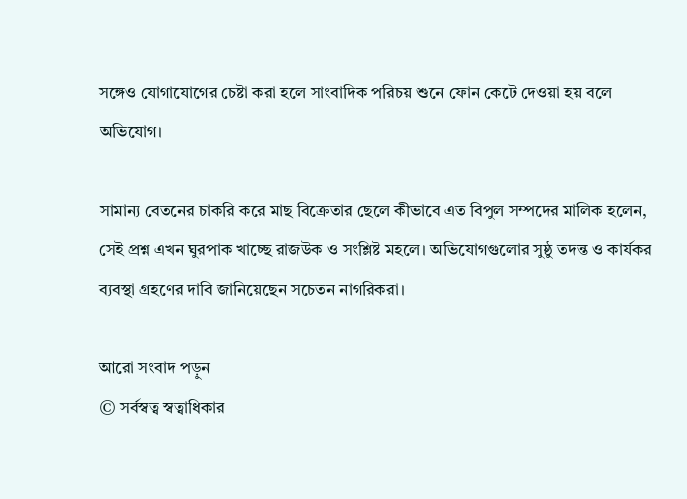সঙ্গেও যোগাযোগের চেষ্টা করা হলে সাংবাদিক পরিচয় শুনে ফোন কেটে দেওয়া হয় বলে অভিযোগ।

সামান্য বেতনের চাকরি করে মাছ বিক্রেতার ছেলে কীভাবে এত বিপুল সম্পদের মালিক হলেন, সেই প্রশ্ন এখন ঘুরপাক খাচ্ছে রাজউক ও সংশ্লিষ্ট মহলে। অভিযোগগুলোর সুষ্ঠু তদন্ত ও কার্যকর ব্যবস্থা গ্রহণের দাবি জানিয়েছেন সচেতন নাগরিকরা।

আরো সংবাদ পড়ুন
© সর্বস্বত্ব স্বত্বাধিকার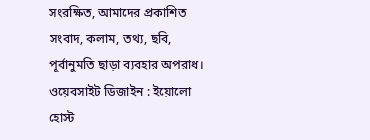সংরক্ষিত, আমাদের প্রকাশিত সংবাদ, কলাম, তথ্য, ছবি, পূর্বানুমতি ছাড়া ব্যবহার অপরাধ।
ওয়েবসাইট ডিজাইন : ইয়োলো হোস্ট